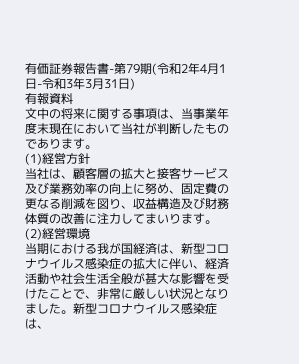有価証券報告書-第79期(令和2年4月1日-令和3年3月31日)
有報資料
文中の将来に関する事項は、当事業年度末現在において当社が判断したものであります。
(1)経営方針
当社は、顧客層の拡大と接客サービス及び業務効率の向上に努め、固定費の更なる削減を図り、収益構造及び財務体質の改善に注力してまいります。
(2)経営環境
当期における我が国経済は、新型コロナウイルス感染症の拡大に伴い、経済活動や社会生活全般が甚大な影響を受けたことで、非常に厳しい状況となりました。新型コロナウイルス感染症は、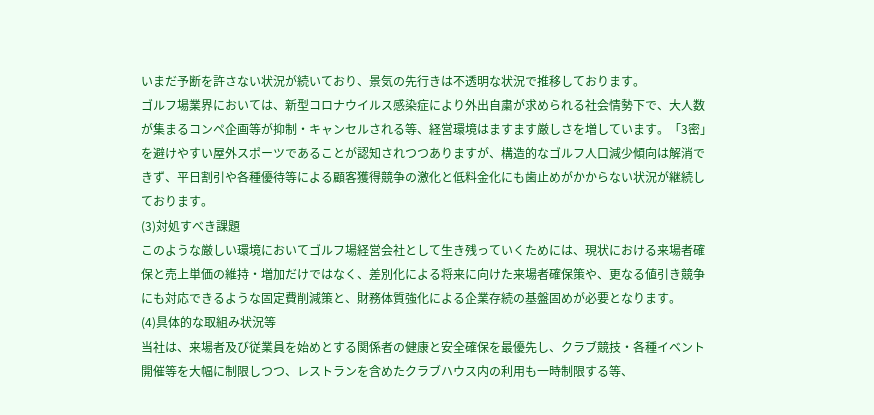いまだ予断を許さない状況が続いており、景気の先行きは不透明な状況で推移しております。
ゴルフ場業界においては、新型コロナウイルス感染症により外出自粛が求められる社会情勢下で、大人数が集まるコンペ企画等が抑制・キャンセルされる等、経営環境はますます厳しさを増しています。「3密」を避けやすい屋外スポーツであることが認知されつつありますが、構造的なゴルフ人口減少傾向は解消できず、平日割引や各種優待等による顧客獲得競争の激化と低料金化にも歯止めがかからない状況が継続しております。
(3)対処すべき課題
このような厳しい環境においてゴルフ場経営会社として生き残っていくためには、現状における来場者確保と売上単価の維持・増加だけではなく、差別化による将来に向けた来場者確保策や、更なる値引き競争にも対応できるような固定費削減策と、財務体質強化による企業存続の基盤固めが必要となります。
(4)具体的な取組み状況等
当社は、来場者及び従業員を始めとする関係者の健康と安全確保を最優先し、クラブ競技・各種イベント開催等を大幅に制限しつつ、レストランを含めたクラブハウス内の利用も一時制限する等、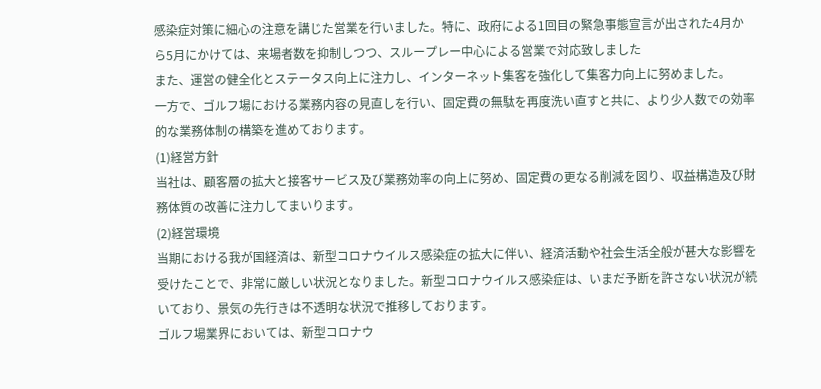感染症対策に細心の注意を講じた営業を行いました。特に、政府による1回目の緊急事態宣言が出された4月から5月にかけては、来場者数を抑制しつつ、スループレー中心による営業で対応致しました
また、運営の健全化とステータス向上に注力し、インターネット集客を強化して集客力向上に努めました。
一方で、ゴルフ場における業務内容の見直しを行い、固定費の無駄を再度洗い直すと共に、より少人数での効率的な業務体制の構築を進めております。
(1)経営方針
当社は、顧客層の拡大と接客サービス及び業務効率の向上に努め、固定費の更なる削減を図り、収益構造及び財務体質の改善に注力してまいります。
(2)経営環境
当期における我が国経済は、新型コロナウイルス感染症の拡大に伴い、経済活動や社会生活全般が甚大な影響を受けたことで、非常に厳しい状況となりました。新型コロナウイルス感染症は、いまだ予断を許さない状況が続いており、景気の先行きは不透明な状況で推移しております。
ゴルフ場業界においては、新型コロナウ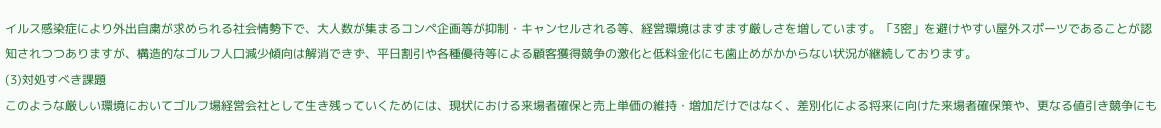イルス感染症により外出自粛が求められる社会情勢下で、大人数が集まるコンペ企画等が抑制・キャンセルされる等、経営環境はますます厳しさを増しています。「3密」を避けやすい屋外スポーツであることが認知されつつありますが、構造的なゴルフ人口減少傾向は解消できず、平日割引や各種優待等による顧客獲得競争の激化と低料金化にも歯止めがかからない状況が継続しております。
(3)対処すべき課題
このような厳しい環境においてゴルフ場経営会社として生き残っていくためには、現状における来場者確保と売上単価の維持・増加だけではなく、差別化による将来に向けた来場者確保策や、更なる値引き競争にも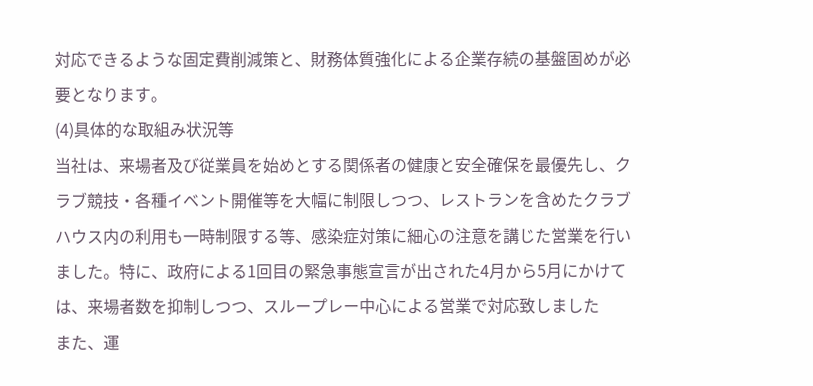対応できるような固定費削減策と、財務体質強化による企業存続の基盤固めが必要となります。
(4)具体的な取組み状況等
当社は、来場者及び従業員を始めとする関係者の健康と安全確保を最優先し、クラブ競技・各種イベント開催等を大幅に制限しつつ、レストランを含めたクラブハウス内の利用も一時制限する等、感染症対策に細心の注意を講じた営業を行いました。特に、政府による1回目の緊急事態宣言が出された4月から5月にかけては、来場者数を抑制しつつ、スループレー中心による営業で対応致しました
また、運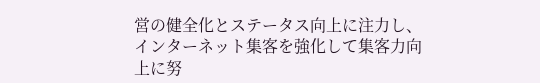営の健全化とステータス向上に注力し、インターネット集客を強化して集客力向上に努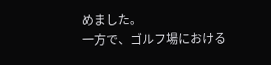めました。
一方で、ゴルフ場における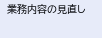業務内容の見直し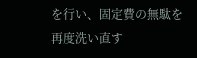を行い、固定費の無駄を再度洗い直す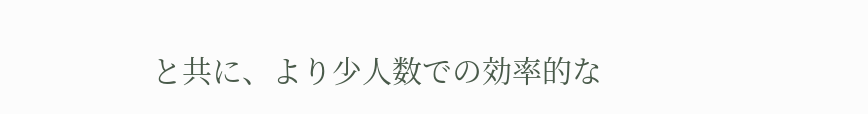と共に、より少人数での効率的な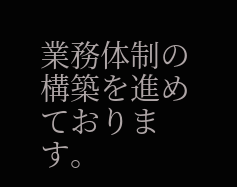業務体制の構築を進めております。